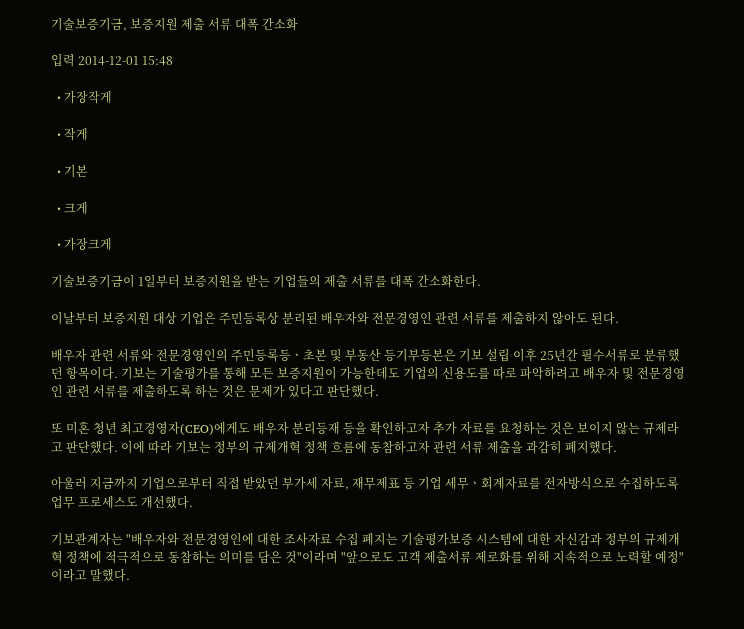기술보증기금, 보증지원 제출 서류 대폭 간소화

입력 2014-12-01 15:48

  • 가장작게

  • 작게

  • 기본

  • 크게

  • 가장크게

기술보증기금이 1일부터 보증지원을 받는 기업들의 제출 서류를 대폭 간소화한다.

이날부터 보증지원 대상 기업은 주민등록상 분리된 배우자와 전문경영인 관련 서류를 제출하지 않아도 된다.

배우자 관련 서류와 전문경영인의 주민등록등ㆍ초본 및 부동산 등기부등본은 기보 설립 이후 25년간 필수서류로 분류했던 항목이다. 기보는 기술평가를 통해 모든 보증지원이 가능한데도 기업의 신용도를 따로 파악하려고 배우자 및 전문경영인 관련 서류를 제출하도록 하는 것은 문제가 있다고 판단했다.

또 미혼 청년 최고경영자(CEO)에게도 배우자 분리등재 등을 확인하고자 추가 자료를 요청하는 것은 보이지 않는 규제라고 판단했다. 이에 따라 기보는 정부의 규제개혁 정책 흐름에 동참하고자 관련 서류 제출을 과감히 폐지했다.

아울러 지금까지 기업으로부터 직접 받았던 부가세 자료, 재무제표 등 기업 세무ㆍ회계자료를 전자방식으로 수집하도록 업무 프로세스도 개선했다.

기보관계자는 "배우자와 전문경영인에 대한 조사자료 수집 폐지는 기술평가보증 시스템에 대한 자신감과 정부의 규제개혁 정책에 적극적으로 동참하는 의미를 담은 것"이라며 "앞으로도 고객 제출서류 제로화를 위해 지속적으로 노력할 예정"이라고 말했다.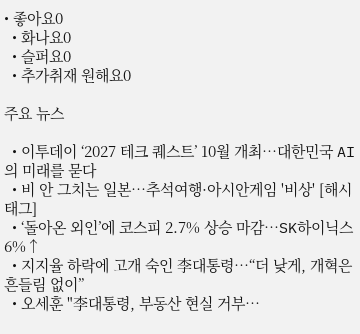• 좋아요0
  • 화나요0
  • 슬퍼요0
  • 추가취재 원해요0

주요 뉴스

  • 이투데이 ‘2027 테크 퀘스트’ 10월 개최⋯대한민국 AI의 미래를 묻다
  • 비 안 그치는 일본…추석여행·아시안게임 '비상' [해시태그]
  • ‘돌아온 외인’에 코스피 2.7% 상승 마감⋯SK하이닉스 6%↑
  • 지지율 하락에 고개 숙인 李대통령⋯“더 낮게, 개혁은 흔들림 없이”
  • 오세훈 "李대통령, 부동산 현실 거부⋯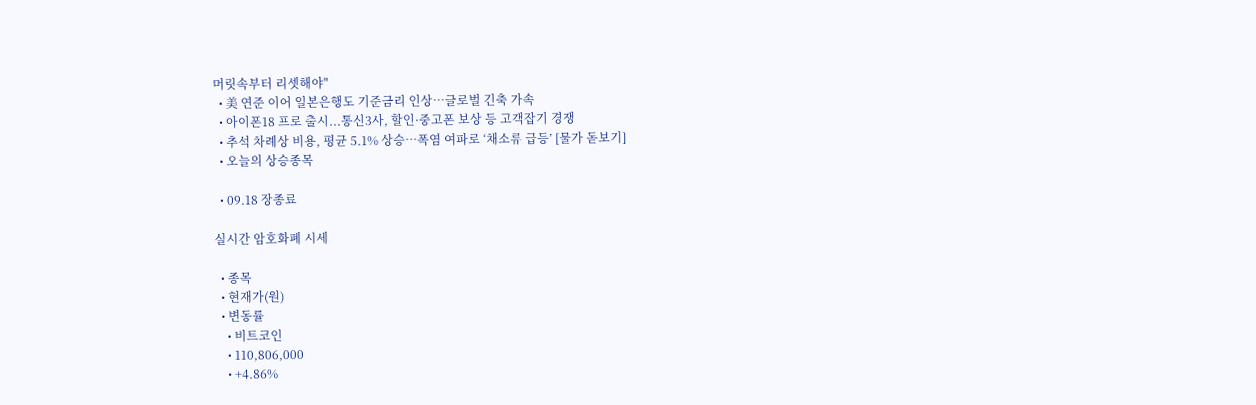머릿속부터 리셋해야"
  • 美 연준 이어 일본은행도 기준금리 인상⋯글로벌 긴축 가속
  • 아이폰18 프로 출시...통신3사, 할인·중고폰 보상 등 고객잡기 경쟁
  • 추석 차례상 비용, 평균 5.1% 상승…폭염 여파로 ‘채소류 급등’ [물가 돋보기]
  • 오늘의 상승종목

  • 09.18 장종료

실시간 암호화폐 시세

  • 종목
  • 현재가(원)
  • 변동률
    • 비트코인
    • 110,806,000
    • +4.86%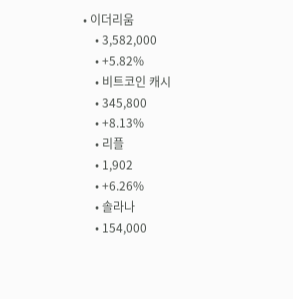• 이더리움
    • 3,582,000
    • +5.82%
    • 비트코인 캐시
    • 345,800
    • +8.13%
    • 리플
    • 1,902
    • +6.26%
    • 솔라나
    • 154,000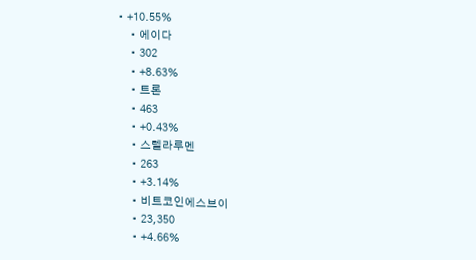• +10.55%
    • 에이다
    • 302
    • +8.63%
    • 트론
    • 463
    • +0.43%
    • 스텔라루멘
    • 263
    • +3.14%
    • 비트코인에스브이
    • 23,350
    • +4.66%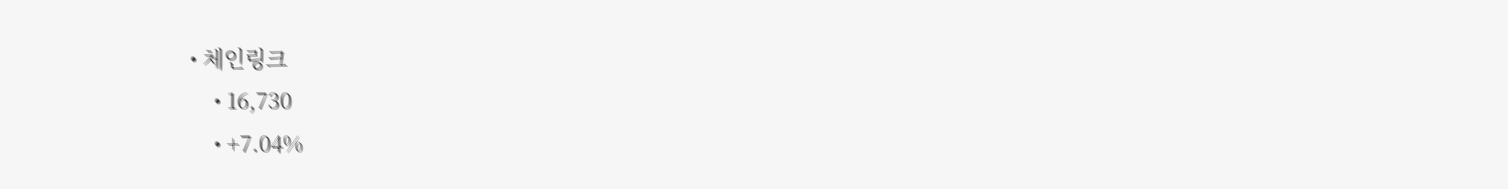• 체인링크
    • 16,730
    • +7.04%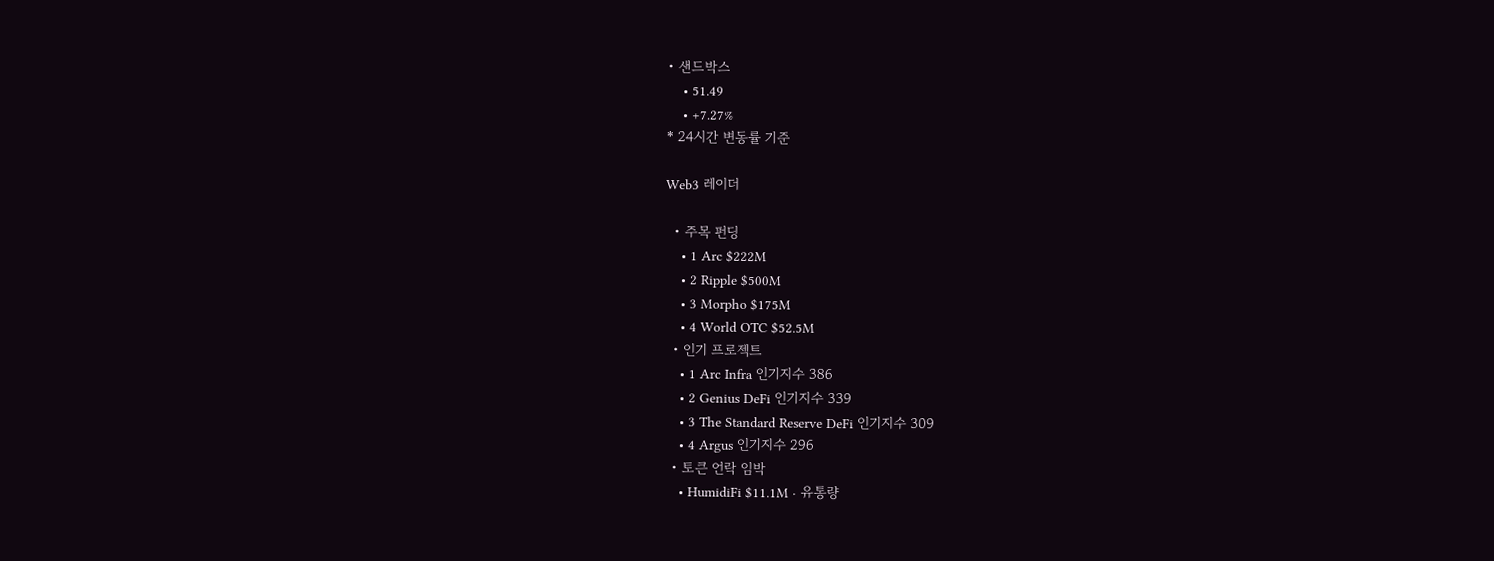• 샌드박스
    • 51.49
    • +7.27%
* 24시간 변동률 기준

Web3 레이더

  • 주목 펀딩
    • 1 Arc $222M
    • 2 Ripple $500M
    • 3 Morpho $175M
    • 4 World OTC $52.5M
  • 인기 프로젝트
    • 1 Arc Infra 인기지수 386
    • 2 Genius DeFi 인기지수 339
    • 3 The Standard Reserve DeFi 인기지수 309
    • 4 Argus 인기지수 296
  • 토큰 언락 임박
    • HumidiFi $11.1M · 유통량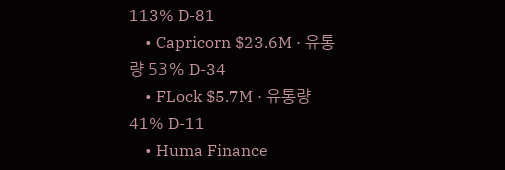113% D-81
    • Capricorn $23.6M · 유통량 53% D-34
    • FLock $5.7M · 유통량 41% D-11
    • Huma Finance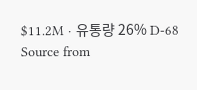$11.2M · 유통량 26% D-68
Source from